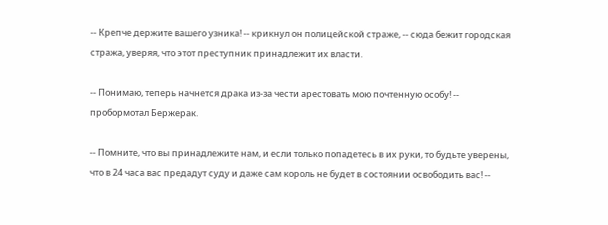-- Крепче держите вашего узника! -- крикнул он полицейской страже, -- сюда бежит городская стража, уверяя, что этот преступник принадлежит их власти.

-- Понимаю, теперь начнется драка из-за чести арестовать мою почтенную особу! -- пробормотал Бержерак.

-- Помните, что вы принадлежите нам, и если только попадетесь в их руки, то будьте уверены, что в 24 часа вас предадут суду и даже сам король не будет в состоянии освободить вас! --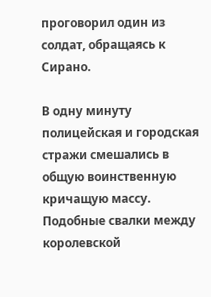проговорил один из солдат, обращаясь к Сирано.

В одну минуту полицейская и городская стражи смешались в общую воинственную кричащую массу. Подобные свалки между королевской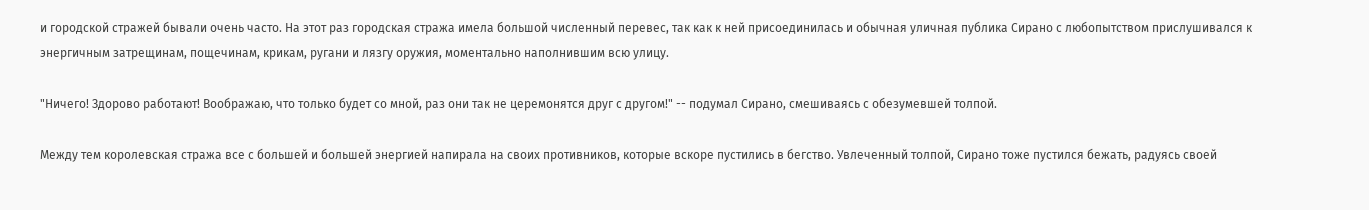и городской стражей бывали очень часто. На этот раз городская стража имела большой численный перевес, так как к ней присоединилась и обычная уличная публика Сирано с любопытством прислушивался к энергичным затрещинам, пощечинам, крикам, ругани и лязгу оружия, моментально наполнившим всю улицу.

"Ничего! Здорово работают! Воображаю, что только будет со мной, раз они так не церемонятся друг с другом!" -- подумал Сирано, смешиваясь с обезумевшей толпой.

Между тем королевская стража все с большей и большей энергией напирала на своих противников, которые вскоре пустились в бегство. Увлеченный толпой, Сирано тоже пустился бежать, радуясь своей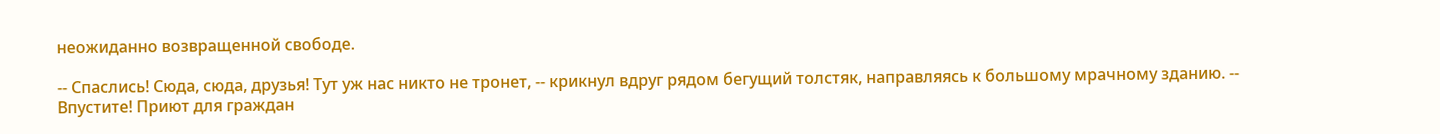неожиданно возвращенной свободе.

-- Спаслись! Сюда, сюда, друзья! Тут уж нас никто не тронет, -- крикнул вдруг рядом бегущий толстяк, направляясь к большому мрачному зданию. -- Впустите! Приют для граждан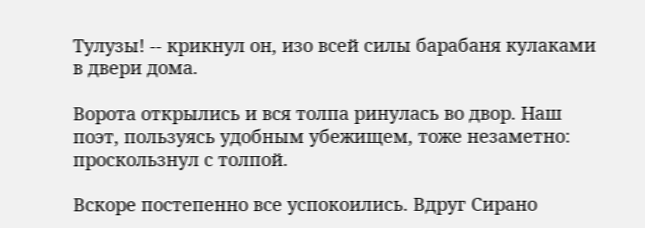Тулузы! -- крикнул он, изо всей силы барабаня кулаками в двери дома.

Ворота открылись и вся толпа ринулась во двор. Наш поэт, пользуясь удобным убежищем, тоже незаметно: проскользнул с толпой.

Вскоре постепенно все успокоились. Вдруг Сирано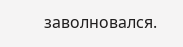заволновался.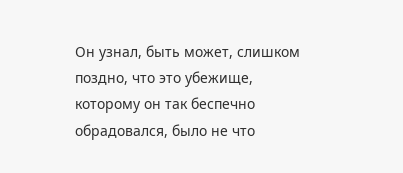Он узнал, быть может, слишком поздно, что это убежище, которому он так беспечно обрадовался, было не что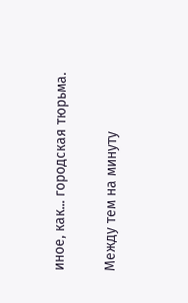иное, как... городская тюрьма.

Между тем на минуту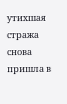утихшая стража снова пришла в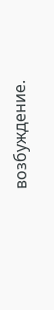возбуждение.